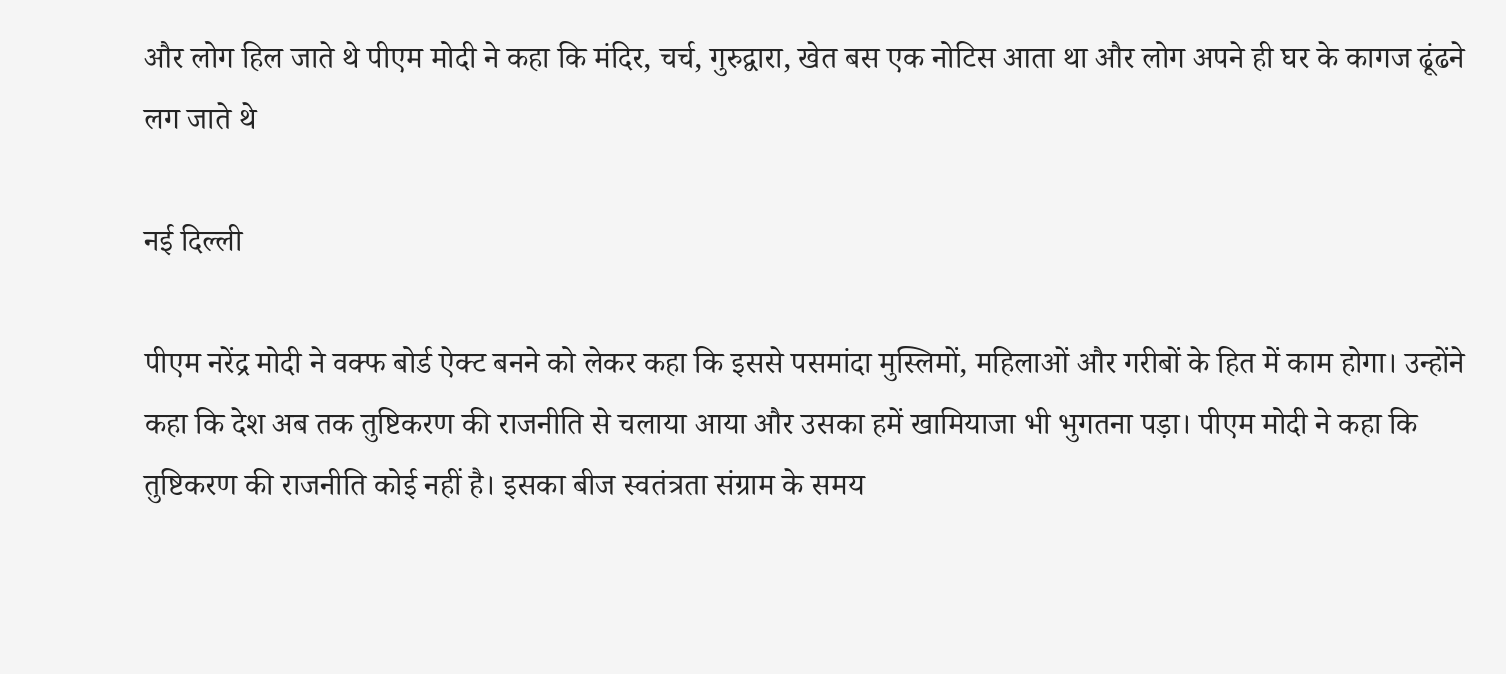और लोग हिल जाते थे पीएम मोदी ने कहा कि मंदिर, चर्च, गुरुद्वारा, खेत बस एक नोटिस आता था और लोग अपने ही घर के कागज ढूंढने लग जाते थे

नई दिल्ली

पीएम नरेंद्र मोदी ने वक्फ बोर्ड ऐक्ट बनने को लेकर कहा कि इससे पसमांदा मुस्लिमों, महिलाओं और गरीबों के हित में काम होगा। उन्होंने कहा कि देश अब तक तुष्टिकरण की राजनीति से चलाया आया और उसका हमें खामियाजा भी भुगतना पड़ा। पीएम मोदी ने कहा कि तुष्टिकरण की राजनीति कोई नहीं है। इसका बीज स्वतंत्रता संग्राम के समय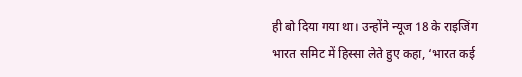ही बो दिया गया था। उन्होंने न्यूज 18 के राइजिंग भारत समिट में हिस्सा लेते हुए कहा, ‘भारत कई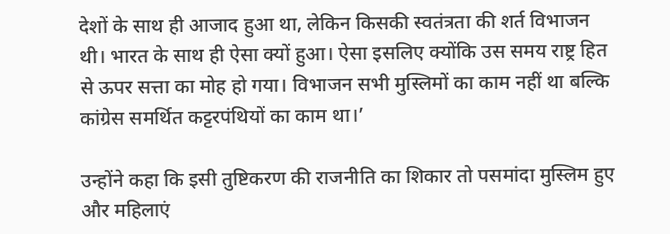देशों के साथ ही आजाद हुआ था, लेकिन किसकी स्वतंत्रता की शर्त विभाजन थी। भारत के साथ ही ऐसा क्यों हुआ। ऐसा इसलिए क्योंकि उस समय राष्ट्र हित से ऊपर सत्ता का मोह हो गया। विभाजन सभी मुस्लिमों का काम नहीं था बल्कि कांग्रेस समर्थित कट्टरपंथियों का काम था।’

उन्होंने कहा कि इसी तुष्टिकरण की राजनीति का शिकार तो पसमांदा मुस्लिम हुए और महिलाएं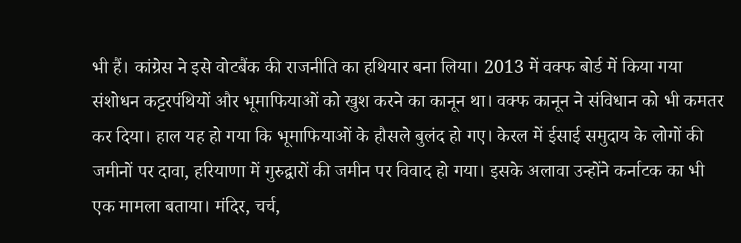भी हैं। कांग्रेस ने इसे वोटबैंक की राजनीति का हथियार बना लिया। 2013 में वक्फ बोर्ड में किया गया संशोधन कट्टरपंथियों और भूमाफियाओं को खुश करने का कानून था। वक्फ कानून ने संविधान को भी कमतर कर दिया। हाल यह हो गया कि भूमाफियाओं के हौसले बुलंद हो गए। केरल में ईसाई समुदाय के लोगों की जमीनों पर दावा, हरियाणा में गुरुद्वारों की जमीन पर विवाद हो गया। इसके अलावा उन्होंने कर्नाटक का भी एक मामला बताया। मंदिर, चर्च,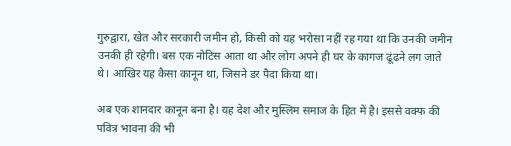गुरुद्वारा, खेत और सरकारी जमीन हो, किसी को यह भरोसा नहीं रह गया था कि उनकी जमीन उनकी ही रहेगी। बस एक नोटिस आता था और लोग अपने ही घर के कागज ढूंढने लग जाते थे। आखिर यह कैसा कानून था, जिसने डर पैदा किया था।

अब एक शानदार कानून बना है। यह देश और मुस्लिम समाज के हित में है। इससे वक्फ की पवित्र भावना की भी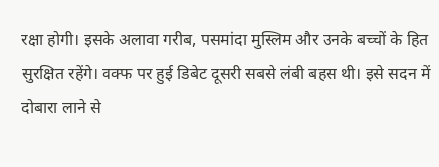रक्षा होगी। इसके अलावा गरीब, पसमांदा मुस्लिम और उनके बच्चों के हित सुरक्षित रहेंगे। वक्फ पर हुई डिबेट दूसरी सबसे लंबी बहस थी। इसे सदन में दोबारा लाने से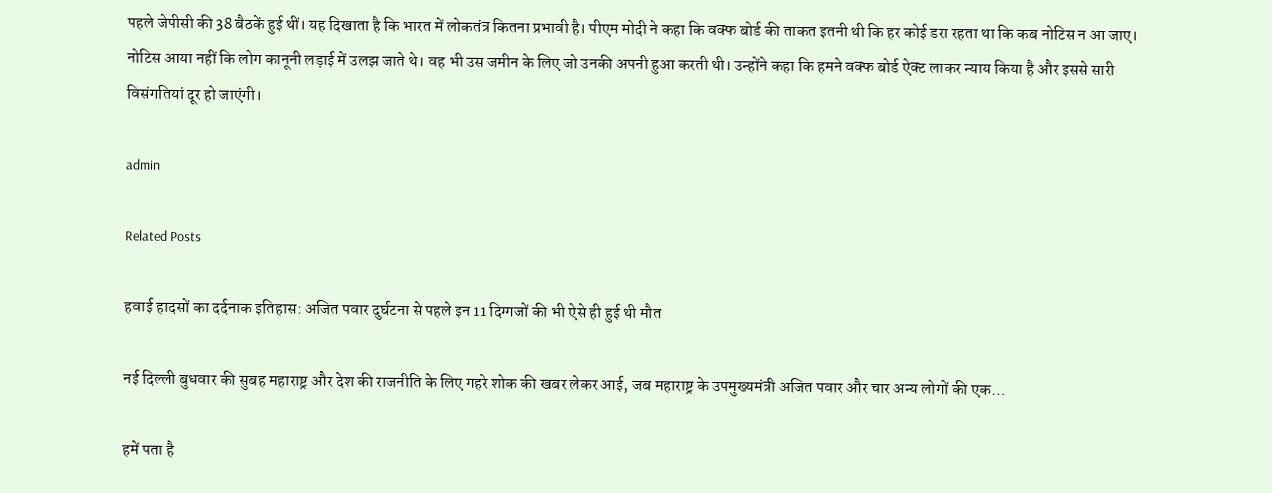पहले जेपीसी की 38 बैठकें हुई थीं। यह दिखाता है कि भारत में लोकतंत्र कितना प्रभावी है। पीएम मोदी ने कहा कि वक्फ बोर्ड की ताकत इतनी थी कि हर कोई डरा रहता था कि कब नोटिस न आ जाए। नोटिस आया नहीं कि लोग कानूनी लड़ाई में उलझ जाते थे। वह भी उस जमीन के लिए जो उनकी अपनी हुआ करती थी। उन्होंने कहा कि हमने वक्फ बोर्ड ऐक्ट लाकर न्याय किया है और इससे सारी विसंगतियां दूर हो जाएंगी।

admin

Related Posts

हवाई हादसों का दर्दनाक इतिहास: अजित पवार दुर्घटना से पहले इन 11 दिग्गजों की भी ऐसे ही हुई थी मौत

नई दिल्ली बुधवार की सुबह महाराष्ट्र और देश की राजनीति के लिए गहरे शोक की खबर लेकर आई, जब महाराष्ट्र के उपमुख्यमंत्री अजित पवार और चार अन्य लोगों की एक…

हमें पता है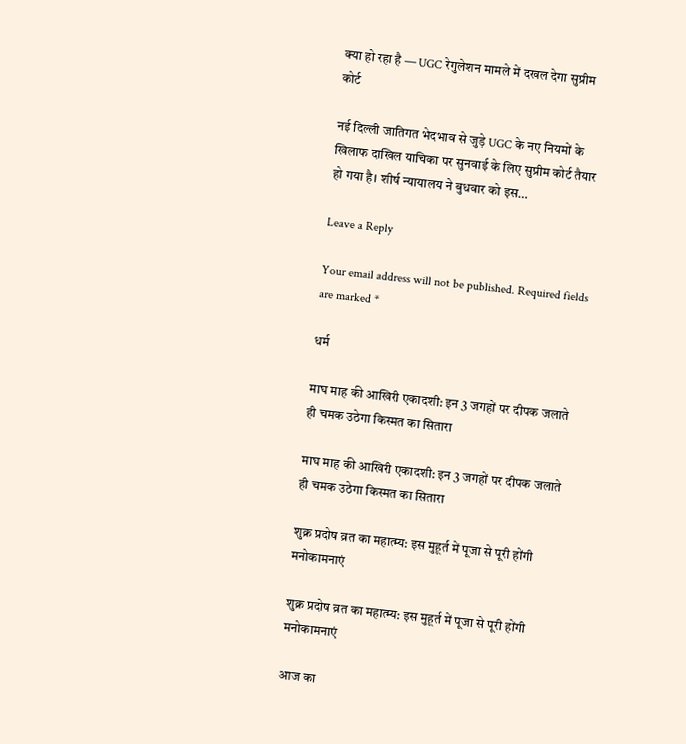क्या हो रहा है — UGC रेगुलेशन मामले में दखल देगा सुप्रीम कोर्ट

नई दिल्ली जातिगत भेदभाव से जुड़े UGC के नए नियमों के खिलाफ दाखिल याचिका पर सुनवाई के लिए सुप्रीम कोर्ट तैयार हो गया है। शीर्ष न्यायालय ने बुधवार को इस…

Leave a Reply

Your email address will not be published. Required fields are marked *

धर्म

माघ माह की आखिरी एकादशी: इन 3 जगहों पर दीपक जलाते ही चमक उठेगा किस्मत का सितारा

माघ माह की आखिरी एकादशी: इन 3 जगहों पर दीपक जलाते ही चमक उठेगा किस्मत का सितारा

शुक्र प्रदोष व्रत का महात्म्य: इस मुहूर्त में पूजा से पूरी होंगी मनोकामनाएं

शुक्र प्रदोष व्रत का महात्म्य: इस मुहूर्त में पूजा से पूरी होंगी मनोकामनाएं

आज का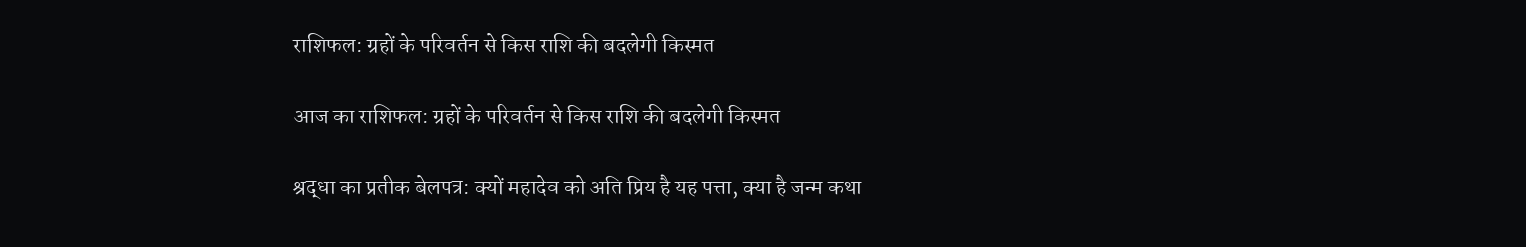राशिफल: ग्रहों के परिवर्तन से किस राशि की बदलेगी किस्मत

आज का राशिफल: ग्रहों के परिवर्तन से किस राशि की बदलेगी किस्मत

श्रद्धा का प्रतीक बेलपत्र: क्यों महादेव को अति प्रिय है यह पत्ता, क्या है जन्म कथा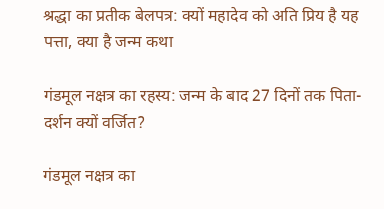श्रद्धा का प्रतीक बेलपत्र: क्यों महादेव को अति प्रिय है यह पत्ता, क्या है जन्म कथा

गंडमूल नक्षत्र का रहस्य: जन्म के बाद 27 दिनों तक पिता-दर्शन क्यों वर्जित?

गंडमूल नक्षत्र का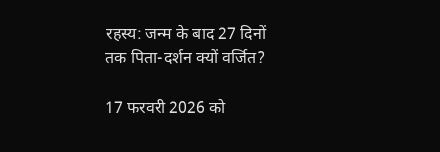रहस्य: जन्म के बाद 27 दिनों तक पिता-दर्शन क्यों वर्जित?

17 फरवरी 2026 को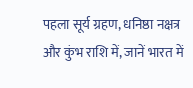पहला सूर्य ग्रहण, धनिष्ठा नक्षत्र और कुंभ राशि में, जानें भारत में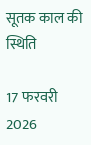सूतक काल की स्थिति

17 फरवरी 2026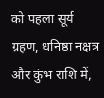को पहला सूर्य ग्रहण, धनिष्ठा नक्षत्र और कुंभ राशि में,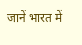जानें भारत में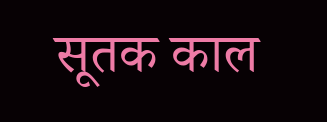सूतक काल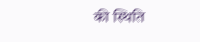की स्थिति